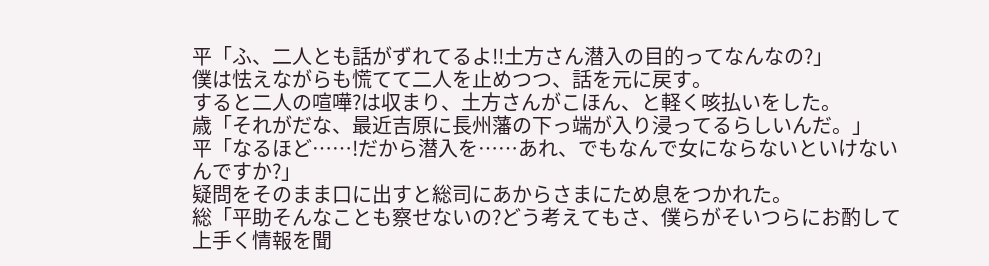平「ふ、二人とも話がずれてるよ!!土方さん潜入の目的ってなんなの?」
僕は怯えながらも慌てて二人を止めつつ、話を元に戻す。
すると二人の喧嘩?は収まり、土方さんがこほん、と軽く咳払いをした。
歳「それがだな、最近吉原に長州藩の下っ端が入り浸ってるらしいんだ。」
平「なるほど……!だから潜入を……あれ、でもなんで女にならないといけないんですか?」
疑問をそのまま口に出すと総司にあからさまにため息をつかれた。
総「平助そんなことも察せないの?どう考えてもさ、僕らがそいつらにお酌して上手く情報を聞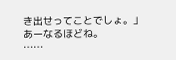き出せってことでしょ。」
あーなるほどね。
……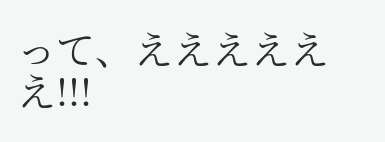って、ええええええ!!!